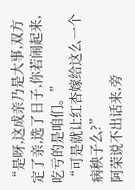“是呀,这成亲乃是大事,双方定了亲,选了日子,你若闹起来,吃亏的是咱们。”
“可是就让红杏嫁给这么一个病秧子么?”
阿荣说不出话来,旁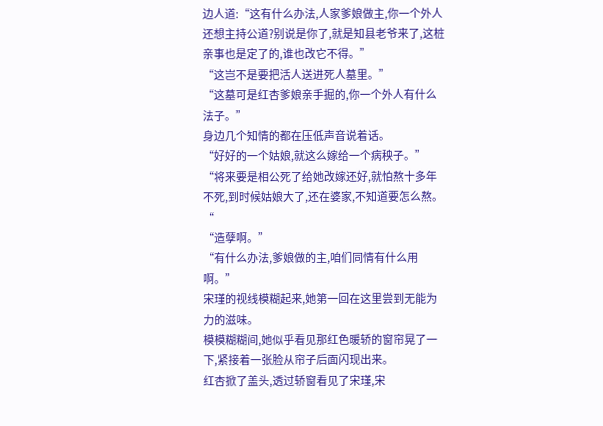边人道:“这有什么办法,人家爹娘做主,你一个外人还想主持公道?别说是你了,就是知县老爷来了,这桩亲事也是定了的,谁也改它不得。”
“这岂不是要把活人送进死人墓里。”
“这墓可是红杏爹娘亲手掘的,你一个外人有什么法子。”
身边几个知情的都在压低声音说着话。
“好好的一个姑娘,就这么嫁给一个病秧子。”
“将来要是相公死了给她改嫁还好,就怕熬十多年不死,到时候姑娘大了,还在婆家,不知道要怎么熬。“
“造孽啊。”
“有什么办法,爹娘做的主,咱们同情有什么用啊。”
宋瑾的视线模糊起来,她第一回在这里尝到无能为力的滋味。
模模糊糊间,她似乎看见那红色暖轿的窗帘晃了一下,紧接着一张脸从帘子后面闪现出来。
红杏掀了盖头,透过轿窗看见了宋瑾,宋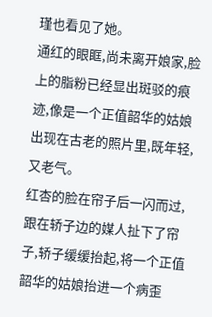瑾也看见了她。
通红的眼眶,尚未离开娘家,脸上的脂粉已经显出斑驳的痕迹,像是一个正值韶华的姑娘出现在古老的照片里,既年轻,又老气。
红杏的脸在帘子后一闪而过,跟在轿子边的媒人扯下了帘子,轿子缓缓抬起,将一个正值韶华的姑娘抬进一个病歪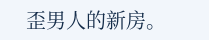歪男人的新房。